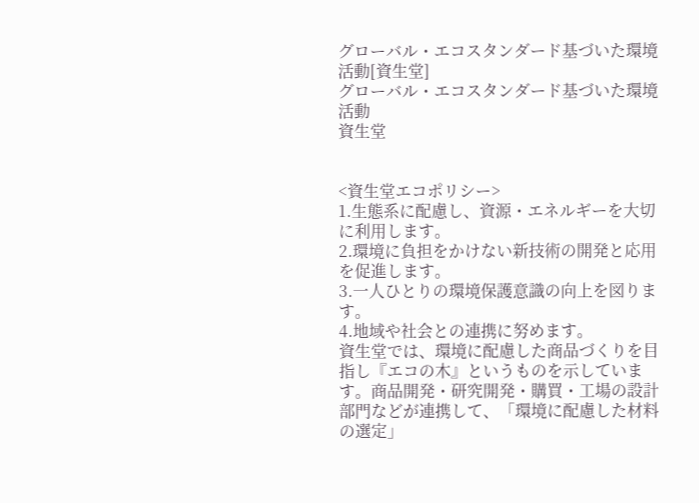グローバル・エコスタンダード基づいた環境活動[資生堂]
グローバル・エコスタンダード基づいた環境活動
資生堂


<資生堂エコポリシー>
1.生態系に配慮し、資源・エネルギーを大切に利用します。
2.環境に負担をかけない新技術の開発と応用を促進します。
3.一人ひとりの環境保護意識の向上を図ります。
4.地域や社会との連携に努めます。
資生堂では、環境に配慮した商品づくりを目指し『エコの木』というものを示しています。商品開発・研究開発・購買・工場の設計部門などが連携して、「環境に配慮した材料の選定」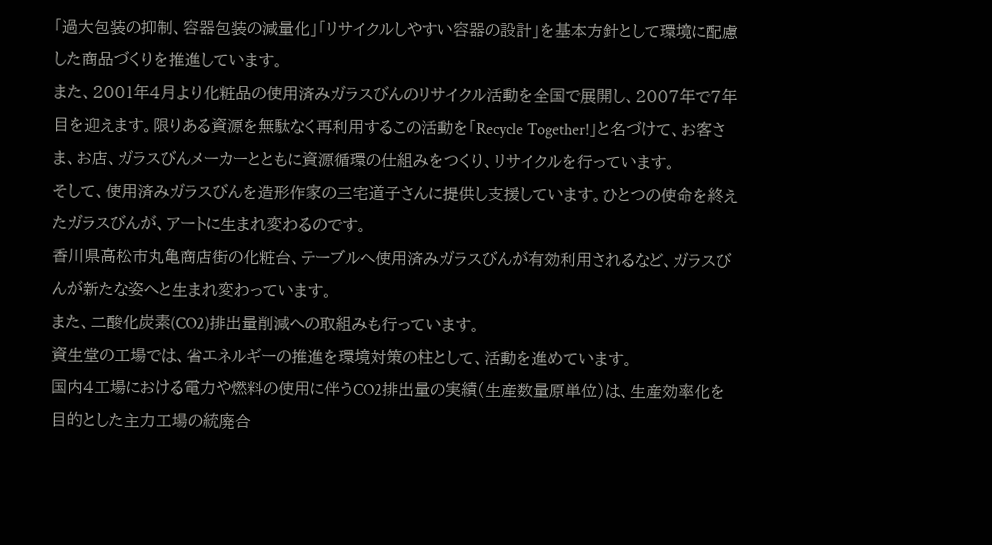「過大包装の抑制、容器包装の減量化」「リサイクルしやすい容器の設計」を基本方針として環境に配慮した商品づくりを推進しています。
また、2001年4月より化粧品の使用済みガラスびんのリサイクル活動を全国で展開し、2007年で7年目を迎えます。限りある資源を無駄なく再利用するこの活動を「Recycle Together!」と名づけて、お客さま、お店、ガラスびんメーカーとともに資源循環の仕組みをつくり、リサイクルを行っています。
そして、使用済みガラスびんを造形作家の三宅道子さんに提供し支援しています。ひとつの使命を終えたガラスびんが、アートに生まれ変わるのです。
香川県高松市丸亀商店街の化粧台、テーブルへ使用済みガラスびんが有効利用されるなど、ガラスびんが新たな姿へと生まれ変わっています。
また、二酸化炭素(CO2)排出量削減への取組みも行っています。
資生堂の工場では、省エネルギーの推進を環境対策の柱として、活動を進めています。
国内4工場における電力や燃料の使用に伴うCO2排出量の実績(生産数量原単位)は、生産効率化を目的とした主力工場の統廃合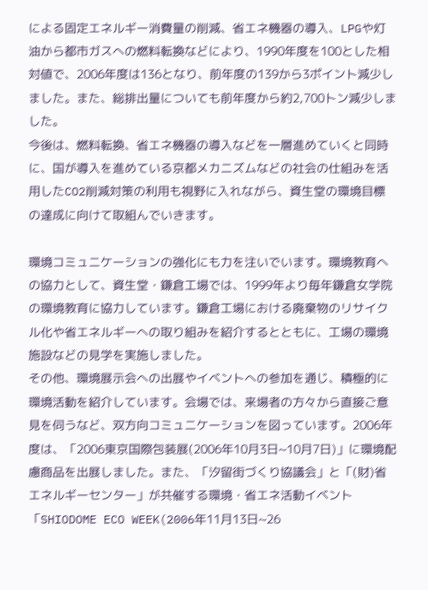による固定エネルギー消費量の削減、省エネ機器の導入、LPGや灯油から都市ガスへの燃料転換などにより、1990年度を100とした相対値で、2006年度は136となり、前年度の139から3ポイント減少しました。また、総排出量についても前年度から約2,700トン減少しました。
今後は、燃料転換、省エネ機器の導入などを一層進めていくと同時に、国が導入を進めている京都メカニズムなどの社会の仕組みを活用したCO2削減対策の利用も視野に入れながら、資生堂の環境目標の達成に向けて取組んでいきます。

環境コミュニケーションの強化にも力を注いでいます。環境教育への協力として、資生堂・鎌倉工場では、1999年より毎年鎌倉女学院の環境教育に協力しています。鎌倉工場における廃棄物のリサイクル化や省エネルギーへの取り組みを紹介するとともに、工場の環境施設などの見学を実施しました。
その他、環境展示会への出展やイベントへの参加を通じ、積極的に環境活動を紹介しています。会場では、来場者の方々から直接ご意見を伺うなど、双方向コミュニケーションを図っています。2006年度は、「2006東京国際包装展(2006年10月3日~10月7日)」に環境配慮商品を出展しました。また、「汐留街づくり協議会」と「(財)省エネルギーセンター」が共催する環境・省エネ活動イベント「SHIODOME ECO WEEK(2006年11月13日~26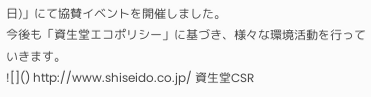日)」にて協賛イベントを開催しました。
今後も「資生堂エコポリシー」に基づき、様々な環境活動を行っていきます。
![]() http://www.shiseido.co.jp/ 資生堂CSR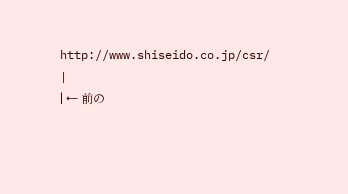http://www.shiseido.co.jp/csr/ |
| ← 前の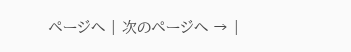ページへ | 次のページへ → |